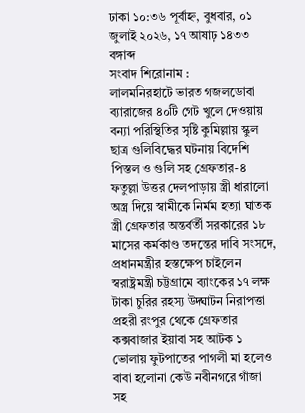ঢাকা ১০:৩৬ পূর্বাহ্ন, বুধবার, ০১ জুলাই ২০২৬, ১৭ আষাঢ় ১৪৩৩ বঙ্গাব্দ
সংবাদ শিরোনাম :
লালমনিরহাটে ভারত গজলডোবা ব্যারাজের ৪০টি গেট খুলে দেওয়ায় বন্যা পরিস্থিতির সৃষ্টি কুমিল্লায় স্কুল ছাত্র গুলিবিদ্ধের ঘটনায় বিদেশি পিস্তল ও গুলি সহ গ্রেফতার-৪ ফতুল্লা উত্তর দেলপাড়ায় স্ত্রী ধারালো অস্ত্র দিয়ে স্বামীকে নির্মম হত্যা ঘাতক স্ত্রী গ্রেফতার অন্তর্বর্তী সরকারের ১৮ মাসের কর্মকাণ্ড তদন্তের দাবি সংসদে, প্রধানমন্ত্রীর হস্তক্ষেপ চাইলেন স্বরাষ্ট্রমন্ত্রী চট্টগ্রামে ব্যাংকের ১৭ লক্ষ টাকা চুরির রহস্য উদ্ঘাটন নিরাপত্তা প্রহরী রংপুর থেকে গ্রেফতার কক্সবাজার ইয়াবা সহ আটক ১ ভোলায় ফুটপাতের পাগলী মা হলেও বাবা হলোনা কেউ নবীনগরে গাঁজা সহ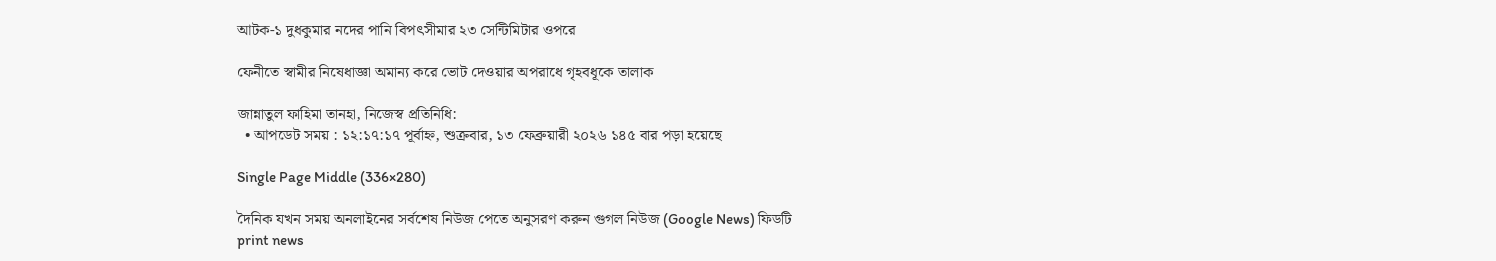আটক-১ দুধকুমার নদের পানি বিপৎসীমার ২৩ সেন্টিমিটার ওপরে

ফেনীতে স্বামীর নিষেধাজ্ঞা অমান্য করে ভোট দেওয়ার অপরাধে গৃহবধূকে তালাক

জান্নাতুল ফাহিমা তানহা, নিজেস্ব প্রতিনিধি:
  • আপডেট সময় : ১২:১৭:১৭ পূর্বাহ্ন, শুক্রবার, ১৩ ফেব্রুয়ারী ২০২৬ ১৪৫ বার পড়া হয়েছে

Single Page Middle (336×280)

দৈনিক যখন সময় অনলাইনের সর্বশেষ নিউজ পেতে অনুসরণ করুন গুগল নিউজ (Google News) ফিডটি
print news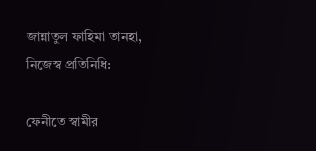জান্নাতুল ফাহিমা তানহা,
নিজেস্ব প্রতিনিধি:

ফেনীতে স্বামীর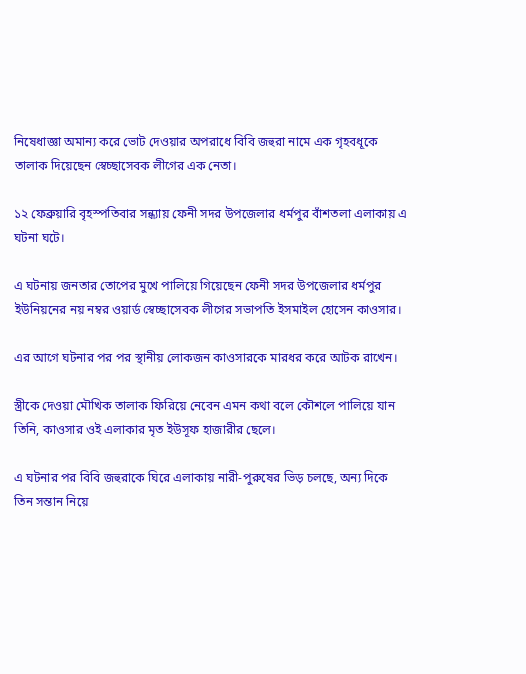নিষেধাজ্ঞা অমান্য করে ভোট দেওয়ার অপরাধে বিবি জহুরা নামে এক গৃহবধূকে তালাক দিয়েছেন স্বেচ্ছাসেবক লীগের এক নেতা।

১২ ফেব্রুয়ারি বৃহস্পতিবার সন্ধ্যায় ফেনী সদর উপজেলার ধর্মপুর বাঁশতলা এলাকায় এ ঘটনা ঘটে।

এ ঘটনায় জনতার তোপের মুখে পালিয়ে গিয়েছেন ফেনী সদর উপজেলার ধর্মপুর ইউনিয়নের নয় নম্বর ওয়ার্ড স্বেচ্ছাসেবক লীগের সভাপতি ইসমাইল হোসেন কাওসার।

এর আগে ঘটনার পর পর স্থানীয় লোকজন কাওসারকে মারধর করে আটক রাখেন।

স্ত্রীকে দেওয়া মৌখিক তালাক ফিরিয়ে নেবেন এমন কথা বলে কৌশলে পালিয়ে যান তিনি, কাওসার ওই এলাকার মৃত ইউসূফ হাজারীর ছেলে।

এ ঘটনার পর বিবি জহুরাকে ঘিরে এলাকায় নারী-পুরুষের ভিড় চলছে, অন্য দিকে তিন সন্তান নিয়ে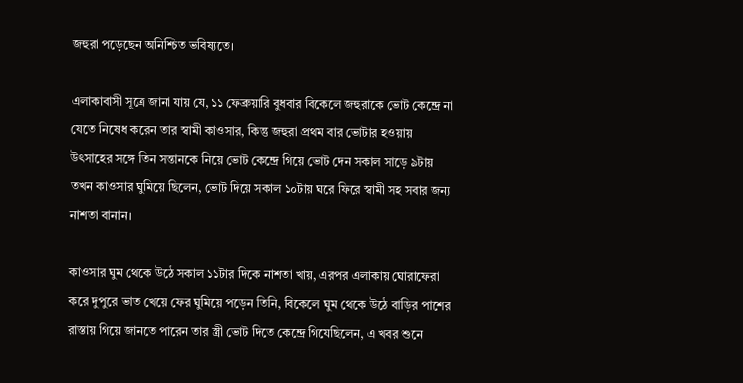জহুরা পড়েছেন অনিশ্চিত ভবিষ্যতে।

এলাকাবাসী সূত্রে জানা যায় যে, ১১ ফেব্রুয়ারি বুধবার বিকেলে জহুরাকে ভোট কেন্দ্রে না যেতে নিষেধ করেন তার স্বামী কাওসার, কিন্তু জহুরা প্রথম বার ভোটার হওয়ায় উৎসাহের সঙ্গে তিন সন্তানকে নিয়ে ভোট কেন্দ্রে গিয়ে ভোট দেন সকাল সাড়ে ৯টায় তখন কাওসার ঘুমিয়ে ছিলেন, ভোট দিয়ে সকাল ১০টায় ঘরে ফিরে স্বামী সহ সবার জন্য নাশতা বানান।

কাওসার ঘুম থেকে উঠে সকাল ১১টার দিকে নাশতা খায়, এরপর এলাকায় ঘোরাফেরা করে দুপুরে ভাত খেয়ে ফের ঘুমিয়ে পড়েন তিনি, বিকেলে ঘুম থেকে উঠে বাড়ির পাশের রাস্তায় গিয়ে জানতে পারেন তার স্ত্রী ভোট দিতে কেন্দ্রে গিযেছিলেন, এ খবর শুনে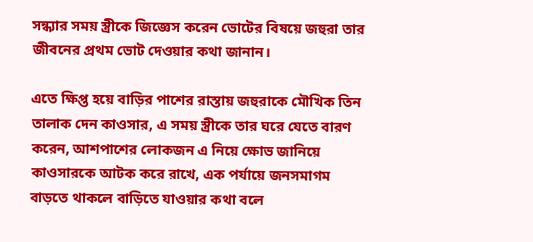সন্ধ্যার সময় স্ত্রীকে জিজ্ঞেস করেন ভোটের বিষয়ে জহুরা তার জীবনের প্রথম ভোট দেওয়ার কথা জানান।

এতে ক্ষিপ্ত হয়ে বাড়ির পাশের রাস্তায় জহুরাকে মৌখিক তিন তালাক দেন কাওসার, এ সময় স্ত্রীকে তার ঘরে যেতে বারণ করেন, আশপাশের লোকজন এ নিয়ে ক্ষোভ জানিয়ে কাওসারকে আটক করে রাখে, এক পর্যায়ে জনসমাগম বাড়তে থাকলে বাড়িতে যাওয়ার কথা বলে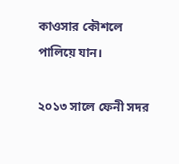কাওসার কৌশলে পালিয়ে যান।

২০১৩ সালে ফেনী সদর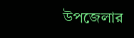উপজেলার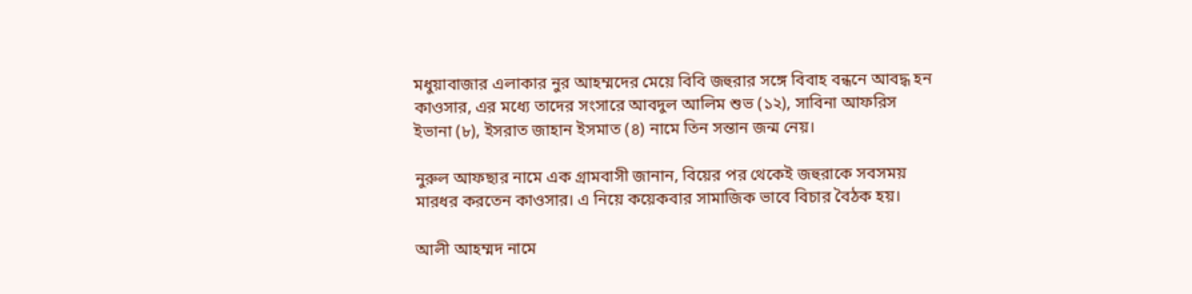মধুয়াবাজার এলাকার নুর আহম্মদের মেয়ে বিবি জহুরার সঙ্গে বিবাহ বন্ধনে আবদ্ধ হন কাওসার, এর মধ্যে তাদের সংসারে আবদুল আলিম শুভ (১২), সাবিনা আফরিস ইভানা (৮), ইসরাত জাহান ইসমাত (৪) নামে তিন সন্তান জন্ম নেয়।

নুরুল আফছার নামে এক গ্রামবাসী জানান, বিয়ের পর থেকেই জহুরাকে সবসময় মারধর করতেন কাওসার। এ নিয়ে কয়েকবার সামাজিক ভাবে বিচার বৈঠক হয়।

আলী আহম্মদ নামে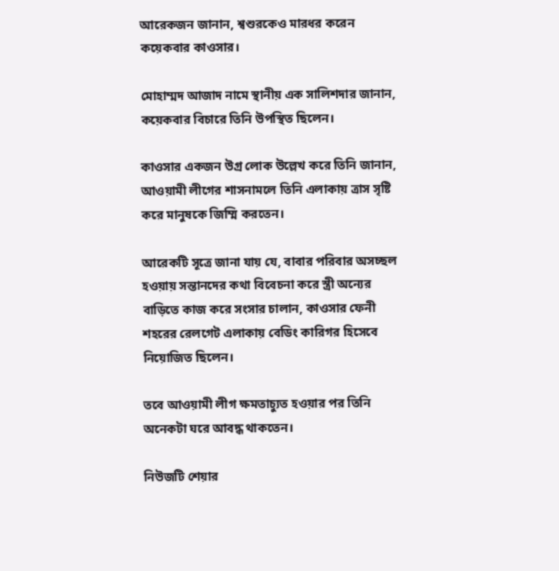আরেকজন জানান, শ্বশুরকেও মারধর করেন কয়েকবার কাওসার।

মোহাম্মদ আজাদ নামে স্থানীয় এক সালিশদার জানান, কয়েকবার বিচারে তিনি উপস্থিত ছিলেন।

কাওসার একজন উগ্র লোক উল্লেখ করে তিনি জানান, আওয়ামী লীগের শাসনামলে তিনি এলাকায় ত্রাস সৃষ্টি করে মানুষকে জিম্মি করতেন।

আরেকটি সূত্রে জানা যায় যে, বাবার পরিবার অসচ্ছল হওয়ায় সন্তানদের কথা বিবেচনা করে স্ত্রী অন্যের বাড়িতে কাজ করে সংসার চালান, কাওসার ফেনী শহরের রেলগেট এলাকায় বেডিং কারিগর হিসেবে নিয়োজিত ছিলেন।

তবে আওয়ামী লীগ ক্ষমতাচ্যুত হওয়ার পর তিনি অনেকটা ঘরে আবদ্ধ থাকতেন।

নিউজটি শেয়ার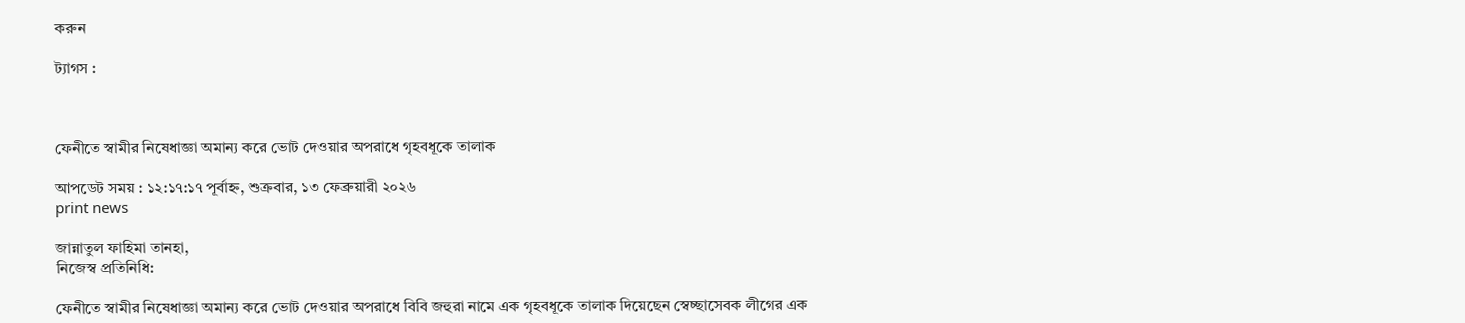করুন

ট্যাগস :



ফেনীতে স্বামীর নিষেধাজ্ঞা অমান্য করে ভোট দেওয়ার অপরাধে গৃহবধূকে তালাক

আপডেট সময় : ১২:১৭:১৭ পূর্বাহ্ন, শুক্রবার, ১৩ ফেব্রুয়ারী ২০২৬
print news

জান্নাতুল ফাহিমা তানহা,
নিজেস্ব প্রতিনিধি:

ফেনীতে স্বামীর নিষেধাজ্ঞা অমান্য করে ভোট দেওয়ার অপরাধে বিবি জহুরা নামে এক গৃহবধূকে তালাক দিয়েছেন স্বেচ্ছাসেবক লীগের এক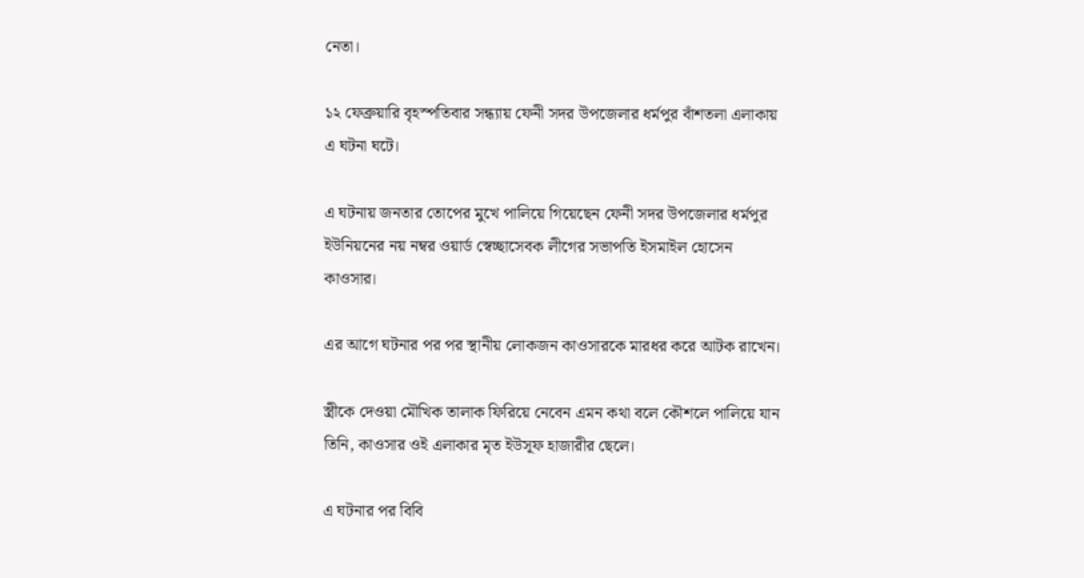নেতা।

১২ ফেব্রুয়ারি বৃহস্পতিবার সন্ধ্যায় ফেনী সদর উপজেলার ধর্মপুর বাঁশতলা এলাকায় এ ঘটনা ঘটে।

এ ঘটনায় জনতার তোপের মুখে পালিয়ে গিয়েছেন ফেনী সদর উপজেলার ধর্মপুর ইউনিয়নের নয় নম্বর ওয়ার্ড স্বেচ্ছাসেবক লীগের সভাপতি ইসমাইল হোসেন কাওসার।

এর আগে ঘটনার পর পর স্থানীয় লোকজন কাওসারকে মারধর করে আটক রাখেন।

স্ত্রীকে দেওয়া মৌখিক তালাক ফিরিয়ে নেবেন এমন কথা বলে কৌশলে পালিয়ে যান তিনি, কাওসার ওই এলাকার মৃত ইউসূফ হাজারীর ছেলে।

এ ঘটনার পর বিবি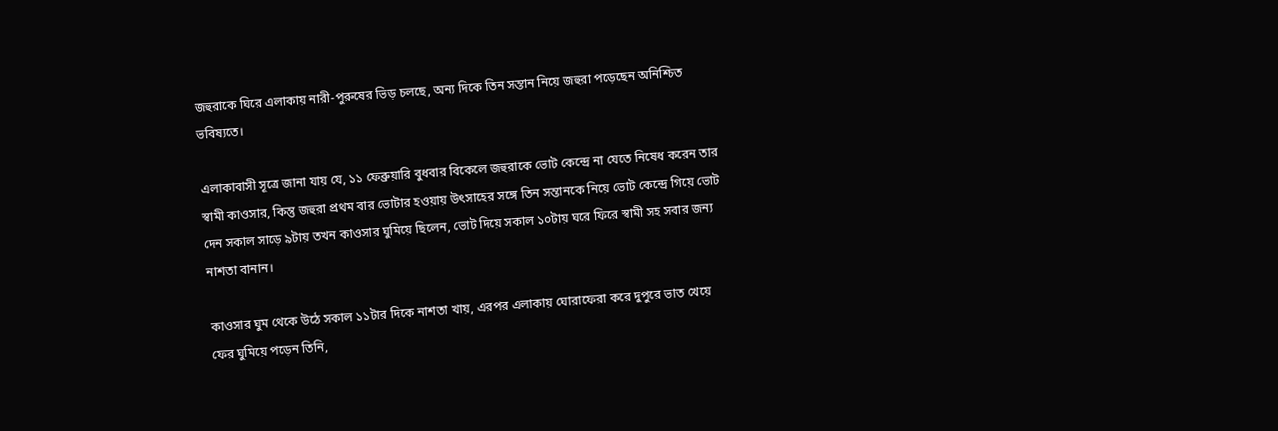জহুরাকে ঘিরে এলাকায় নারী-পুরুষের ভিড় চলছে, অন্য দিকে তিন সন্তান নিয়ে জহুরা পড়েছেন অনিশ্চিত ভবিষ্যতে।

এলাকাবাসী সূত্রে জানা যায় যে, ১১ ফেব্রুয়ারি বুধবার বিকেলে জহুরাকে ভোট কেন্দ্রে না যেতে নিষেধ করেন তার স্বামী কাওসার, কিন্তু জহুরা প্রথম বার ভোটার হওয়ায় উৎসাহের সঙ্গে তিন সন্তানকে নিয়ে ভোট কেন্দ্রে গিয়ে ভোট দেন সকাল সাড়ে ৯টায় তখন কাওসার ঘুমিয়ে ছিলেন, ভোট দিয়ে সকাল ১০টায় ঘরে ফিরে স্বামী সহ সবার জন্য নাশতা বানান।

কাওসার ঘুম থেকে উঠে সকাল ১১টার দিকে নাশতা খায়, এরপর এলাকায় ঘোরাফেরা করে দুপুরে ভাত খেয়ে ফের ঘুমিয়ে পড়েন তিনি,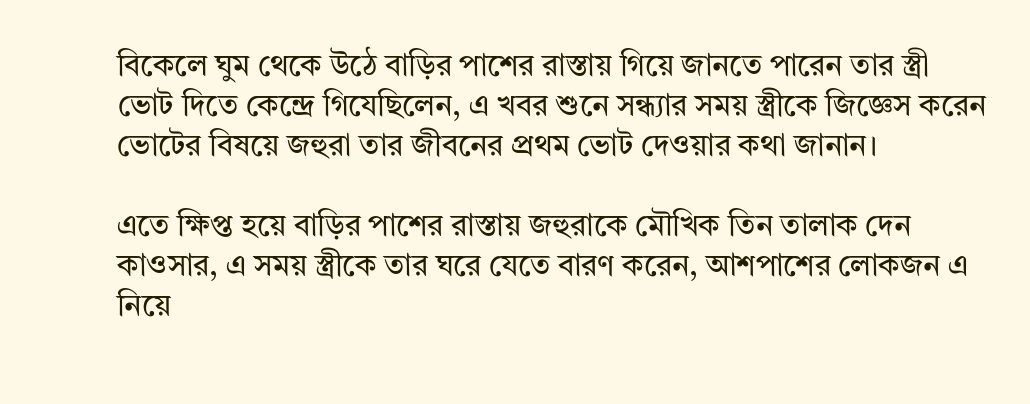বিকেলে ঘুম থেকে উঠে বাড়ির পাশের রাস্তায় গিয়ে জানতে পারেন তার স্ত্রী ভোট দিতে কেন্দ্রে গিযেছিলেন, এ খবর শুনে সন্ধ্যার সময় স্ত্রীকে জিজ্ঞেস করেন ভোটের বিষয়ে জহুরা তার জীবনের প্রথম ভোট দেওয়ার কথা জানান।

এতে ক্ষিপ্ত হয়ে বাড়ির পাশের রাস্তায় জহুরাকে মৌখিক তিন তালাক দেন কাওসার, এ সময় স্ত্রীকে তার ঘরে যেতে বারণ করেন, আশপাশের লোকজন এ নিয়ে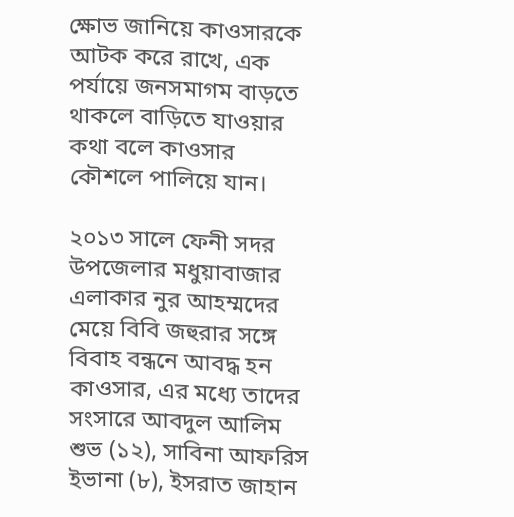ক্ষোভ জানিয়ে কাওসারকে আটক করে রাখে, এক পর্যায়ে জনসমাগম বাড়তে থাকলে বাড়িতে যাওয়ার কথা বলে কাওসার কৌশলে পালিয়ে যান।

২০১৩ সালে ফেনী সদর উপজেলার মধুয়াবাজার এলাকার নুর আহম্মদের মেয়ে বিবি জহুরার সঙ্গে বিবাহ বন্ধনে আবদ্ধ হন কাওসার, এর মধ্যে তাদের সংসারে আবদুল আলিম শুভ (১২), সাবিনা আফরিস ইভানা (৮), ইসরাত জাহান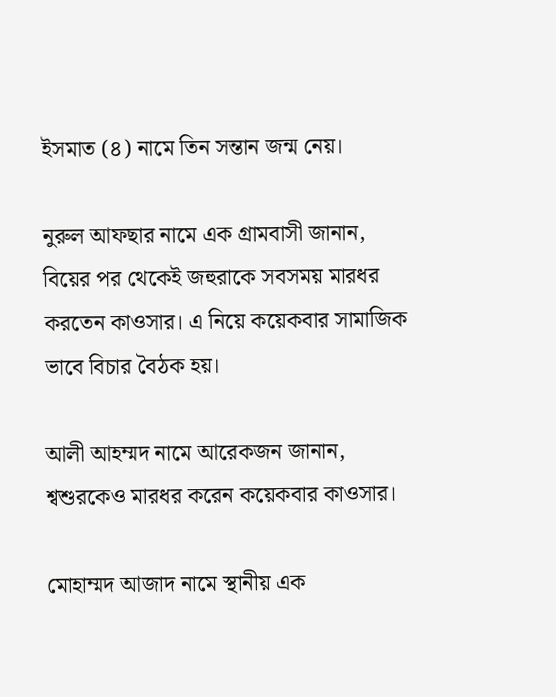ইসমাত (৪) নামে তিন সন্তান জন্ম নেয়।

নুরুল আফছার নামে এক গ্রামবাসী জানান, বিয়ের পর থেকেই জহুরাকে সবসময় মারধর করতেন কাওসার। এ নিয়ে কয়েকবার সামাজিক ভাবে বিচার বৈঠক হয়।

আলী আহম্মদ নামে আরেকজন জানান, শ্বশুরকেও মারধর করেন কয়েকবার কাওসার।

মোহাম্মদ আজাদ নামে স্থানীয় এক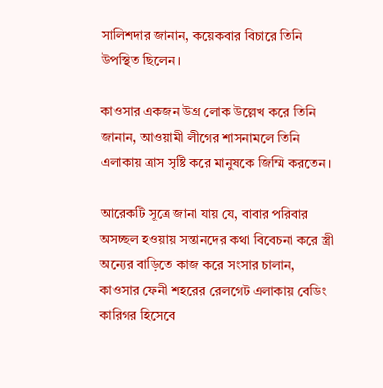সালিশদার জানান, কয়েকবার বিচারে তিনি উপস্থিত ছিলেন।

কাওসার একজন উগ্র লোক উল্লেখ করে তিনি জানান, আওয়ামী লীগের শাসনামলে তিনি এলাকায় ত্রাস সৃষ্টি করে মানুষকে জিম্মি করতেন।

আরেকটি সূত্রে জানা যায় যে, বাবার পরিবার অসচ্ছল হওয়ায় সন্তানদের কথা বিবেচনা করে স্ত্রী অন্যের বাড়িতে কাজ করে সংসার চালান, কাওসার ফেনী শহরের রেলগেট এলাকায় বেডিং কারিগর হিসেবে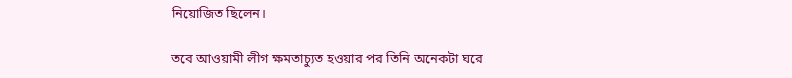নিয়োজিত ছিলেন।

তবে আওয়ামী লীগ ক্ষমতাচ্যুত হওয়ার পর তিনি অনেকটা ঘরে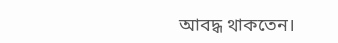আবদ্ধ থাকতেন।